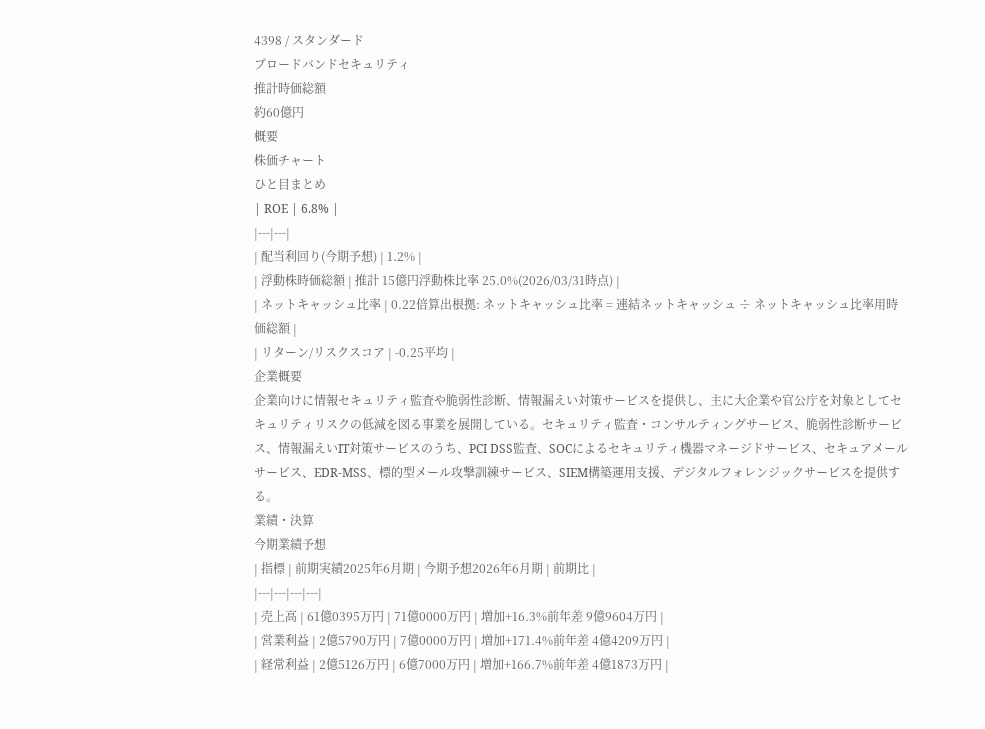4398 / スタンダード
ブロードバンドセキュリティ
推計時価総額
約60億円
概要
株価チャート
ひと目まとめ
| ROE | 6.8% |
|---|---|
| 配当利回り(今期予想) | 1.2% |
| 浮動株時価総額 | 推計 15億円浮動株比率 25.0%(2026/03/31時点) |
| ネットキャッシュ比率 | 0.22倍算出根拠: ネットキャッシュ比率 = 連結ネットキャッシュ ÷ ネットキャッシュ比率用時価総額 |
| リターン/リスクスコア | -0.25平均 |
企業概要
企業向けに情報セキュリティ監査や脆弱性診断、情報漏えい対策サービスを提供し、主に大企業や官公庁を対象としてセキュリティリスクの低減を図る事業を展開している。セキュリティ監査・コンサルティングサービス、脆弱性診断サービス、情報漏えいIT対策サービスのうち、PCI DSS監査、SOCによるセキュリティ機器マネージドサービス、セキュアメールサービス、EDR-MSS、標的型メール攻撃訓練サービス、SIEM構築運用支援、デジタルフォレンジックサービスを提供する。
業績・決算
今期業績予想
| 指標 | 前期実績2025年6月期 | 今期予想2026年6月期 | 前期比 |
|---|---|---|---|
| 売上高 | 61億0395万円 | 71億0000万円 | 増加+16.3%前年差 9億9604万円 |
| 営業利益 | 2億5790万円 | 7億0000万円 | 増加+171.4%前年差 4億4209万円 |
| 経常利益 | 2億5126万円 | 6億7000万円 | 増加+166.7%前年差 4億1873万円 |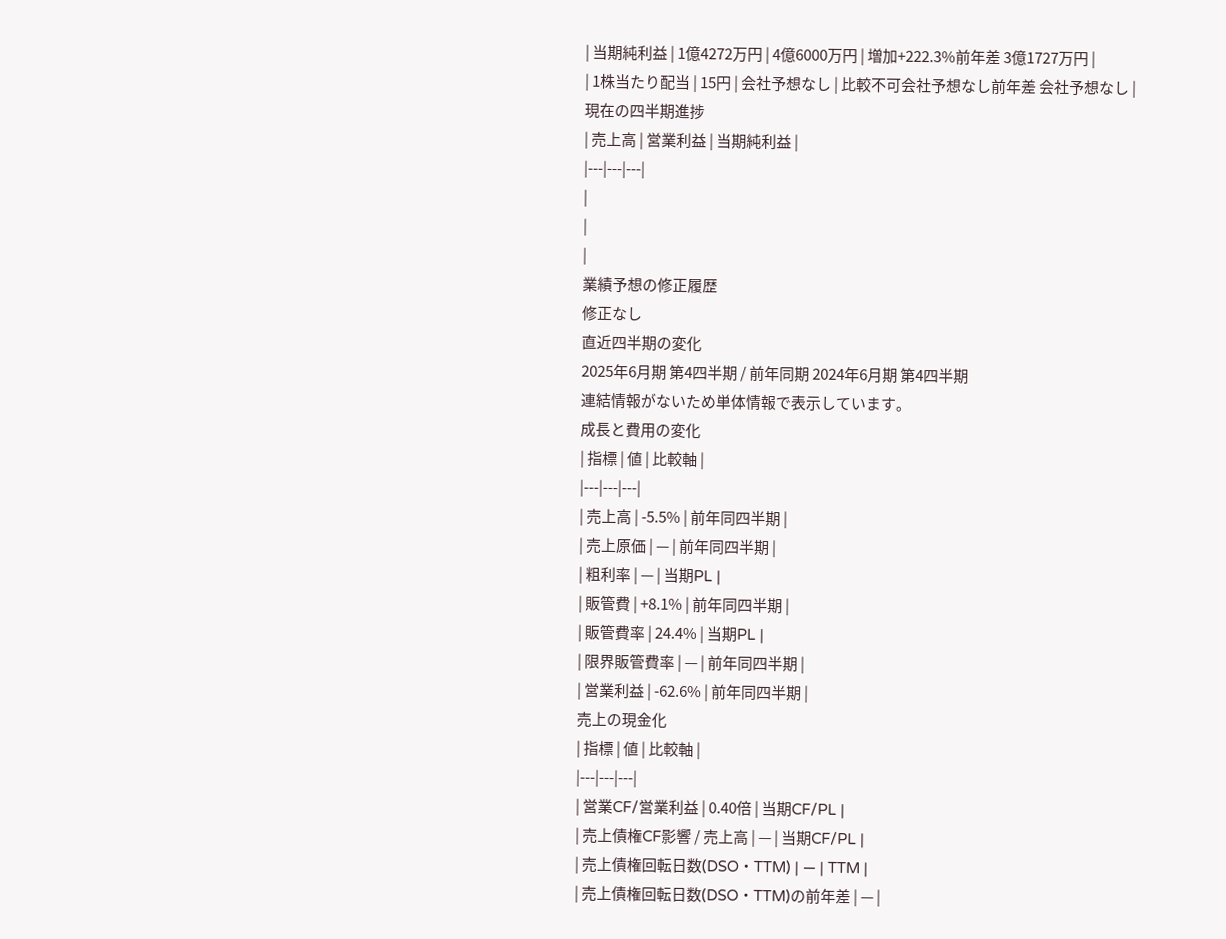| 当期純利益 | 1億4272万円 | 4億6000万円 | 増加+222.3%前年差 3億1727万円 |
| 1株当たり配当 | 15円 | 会社予想なし | 比較不可会社予想なし前年差 会社予想なし |
現在の四半期進捗
| 売上高 | 営業利益 | 当期純利益 |
|---|---|---|
|
|
|
業績予想の修正履歴
修正なし
直近四半期の変化
2025年6月期 第4四半期 / 前年同期 2024年6月期 第4四半期
連結情報がないため単体情報で表示しています。
成長と費用の変化
| 指標 | 値 | 比較軸 |
|---|---|---|
| 売上高 | -5.5% | 前年同四半期 |
| 売上原価 | — | 前年同四半期 |
| 粗利率 | — | 当期PL |
| 販管費 | +8.1% | 前年同四半期 |
| 販管費率 | 24.4% | 当期PL |
| 限界販管費率 | — | 前年同四半期 |
| 営業利益 | -62.6% | 前年同四半期 |
売上の現金化
| 指標 | 値 | 比較軸 |
|---|---|---|
| 営業CF/営業利益 | 0.40倍 | 当期CF/PL |
| 売上債権CF影響 / 売上高 | — | 当期CF/PL |
| 売上債権回転日数(DSO・TTM) | — | TTM |
| 売上債権回転日数(DSO・TTM)の前年差 | — |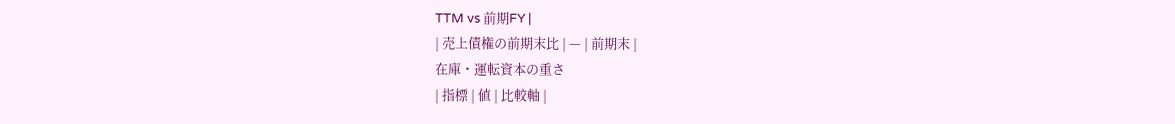TTM vs 前期FY |
| 売上債権の前期末比 | — | 前期末 |
在庫・運転資本の重さ
| 指標 | 値 | 比較軸 |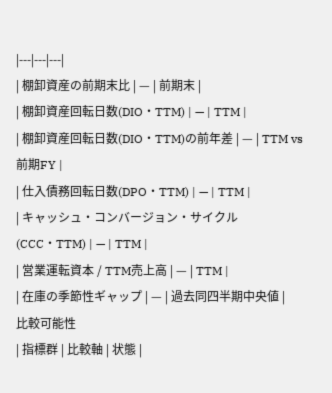|---|---|---|
| 棚卸資産の前期末比 | — | 前期末 |
| 棚卸資産回転日数(DIO・TTM) | — | TTM |
| 棚卸資産回転日数(DIO・TTM)の前年差 | — | TTM vs 前期FY |
| 仕入債務回転日数(DPO・TTM) | — | TTM |
| キャッシュ・コンバージョン・サイクル(CCC・TTM) | — | TTM |
| 営業運転資本 / TTM売上高 | — | TTM |
| 在庫の季節性ギャップ | — | 過去同四半期中央値 |
比較可能性
| 指標群 | 比較軸 | 状態 |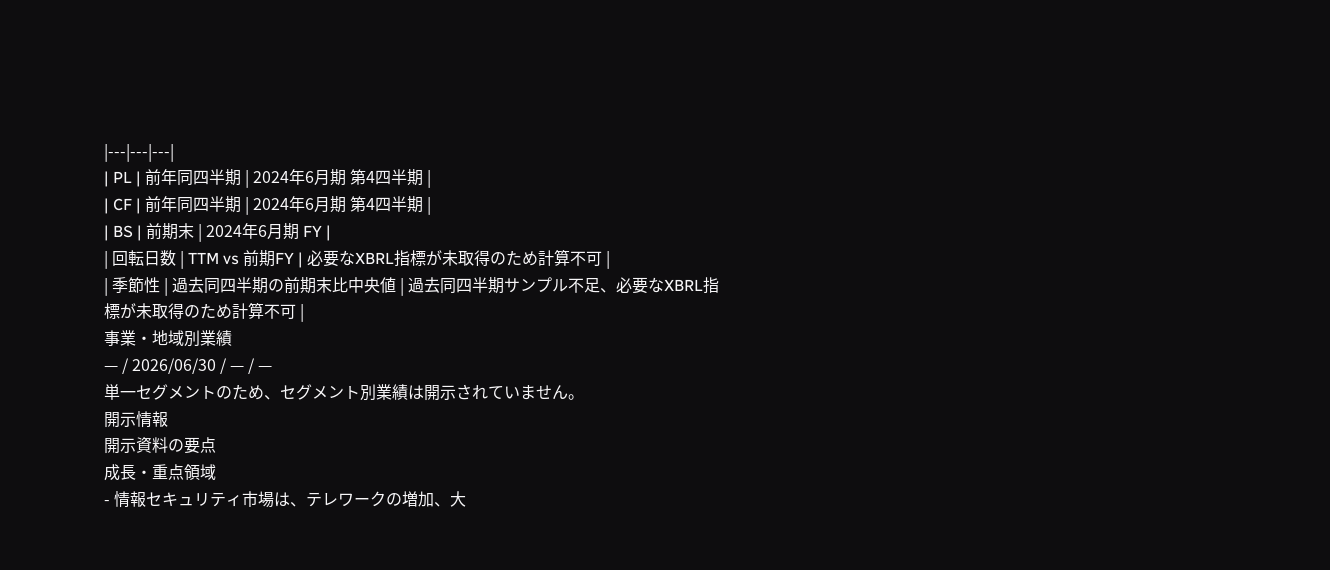|---|---|---|
| PL | 前年同四半期 | 2024年6月期 第4四半期 |
| CF | 前年同四半期 | 2024年6月期 第4四半期 |
| BS | 前期末 | 2024年6月期 FY |
| 回転日数 | TTM vs 前期FY | 必要なXBRL指標が未取得のため計算不可 |
| 季節性 | 過去同四半期の前期末比中央値 | 過去同四半期サンプル不足、必要なXBRL指標が未取得のため計算不可 |
事業・地域別業績
— / 2026/06/30 / — / —
単一セグメントのため、セグメント別業績は開示されていません。
開示情報
開示資料の要点
成長・重点領域
- 情報セキュリティ市場は、テレワークの増加、大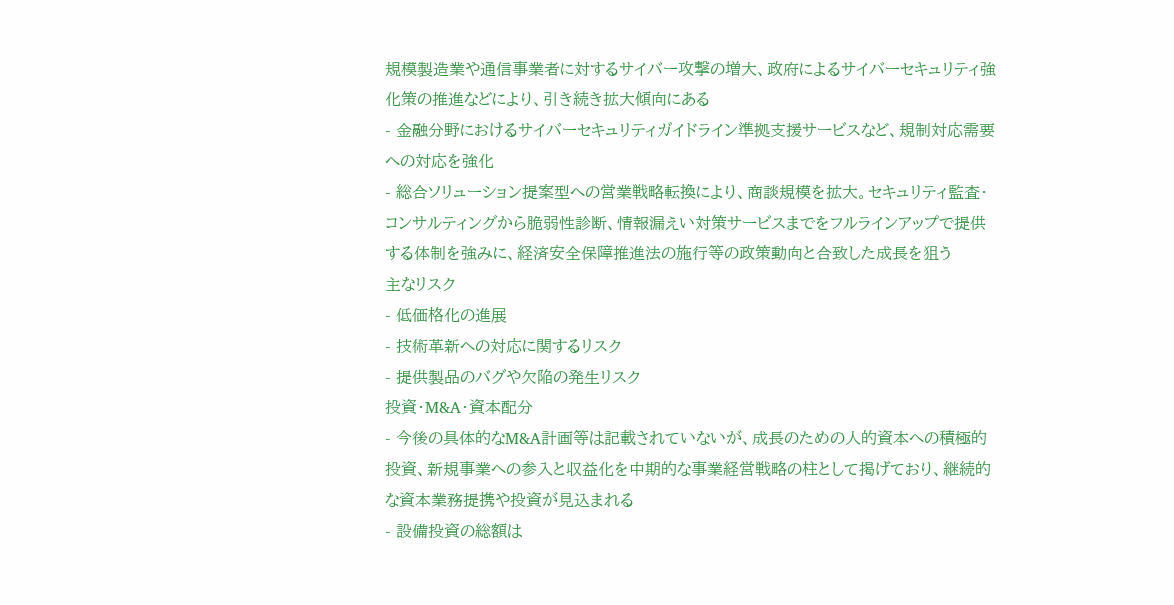規模製造業や通信事業者に対するサイバー攻撃の増大、政府によるサイバーセキュリティ強化策の推進などにより、引き続き拡大傾向にある
- 金融分野におけるサイバーセキュリティガイドライン準拠支援サービスなど、規制対応需要への対応を強化
- 総合ソリューション提案型への営業戦略転換により、商談規模を拡大。セキュリティ監査・コンサルティングから脆弱性診断、情報漏えい対策サービスまでをフルラインアップで提供する体制を強みに、経済安全保障推進法の施行等の政策動向と合致した成長を狙う
主なリスク
- 低価格化の進展
- 技術革新への対応に関するリスク
- 提供製品のバグや欠陥の発生リスク
投資・M&A・資本配分
- 今後の具体的なM&A計画等は記載されていないが、成長のための人的資本への積極的投資、新規事業への参入と収益化を中期的な事業経営戦略の柱として掲げており、継続的な資本業務提携や投資が見込まれる
- 設備投資の総額は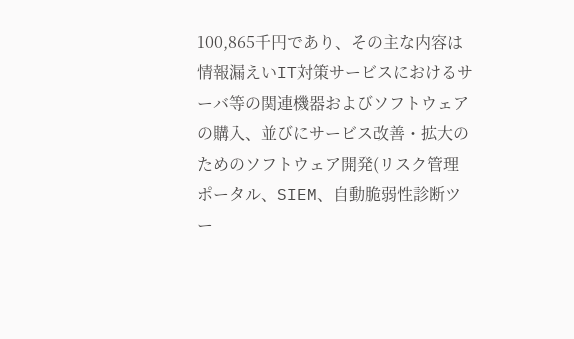100,865千円であり、その主な内容は情報漏えいIT対策サービスにおけるサーバ等の関連機器およびソフトウェアの購入、並びにサービス改善・拡大のためのソフトウェア開発(リスク管理ポータル、SIEM、自動脆弱性診断ツー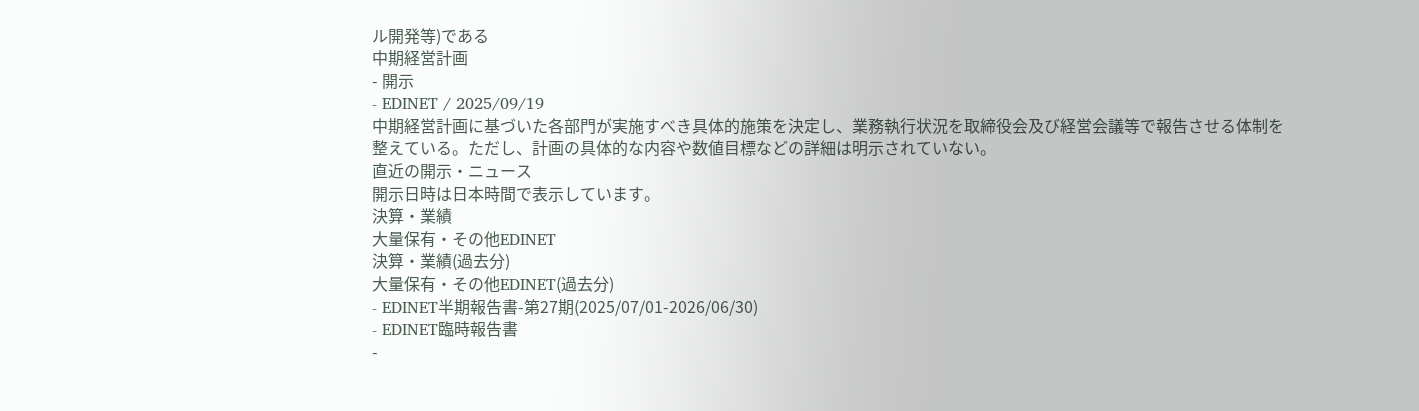ル開発等)である
中期経営計画
- 開示
- EDINET / 2025/09/19
中期経営計画に基づいた各部門が実施すべき具体的施策を決定し、業務執行状況を取締役会及び経営会議等で報告させる体制を整えている。ただし、計画の具体的な内容や数値目標などの詳細は明示されていない。
直近の開示・ニュース
開示日時は日本時間で表示しています。
決算・業績
大量保有・その他EDINET
決算・業績(過去分)
大量保有・その他EDINET(過去分)
- EDINET半期報告書-第27期(2025/07/01-2026/06/30)
- EDINET臨時報告書
-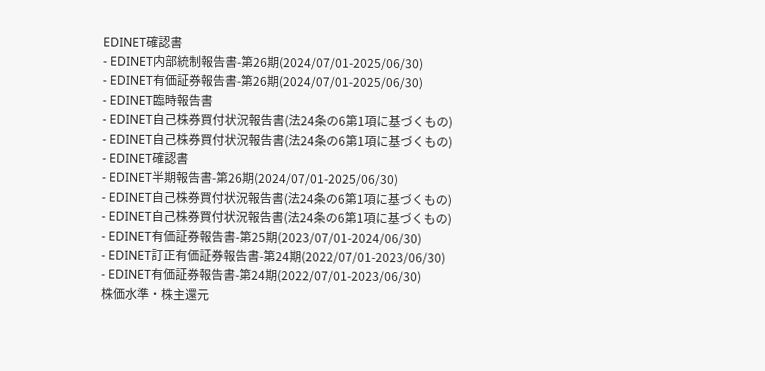EDINET確認書
- EDINET内部統制報告書-第26期(2024/07/01-2025/06/30)
- EDINET有価証券報告書-第26期(2024/07/01-2025/06/30)
- EDINET臨時報告書
- EDINET自己株券買付状況報告書(法24条の6第1項に基づくもの)
- EDINET自己株券買付状況報告書(法24条の6第1項に基づくもの)
- EDINET確認書
- EDINET半期報告書-第26期(2024/07/01-2025/06/30)
- EDINET自己株券買付状況報告書(法24条の6第1項に基づくもの)
- EDINET自己株券買付状況報告書(法24条の6第1項に基づくもの)
- EDINET有価証券報告書-第25期(2023/07/01-2024/06/30)
- EDINET訂正有価証券報告書-第24期(2022/07/01-2023/06/30)
- EDINET有価証券報告書-第24期(2022/07/01-2023/06/30)
株価水準・株主還元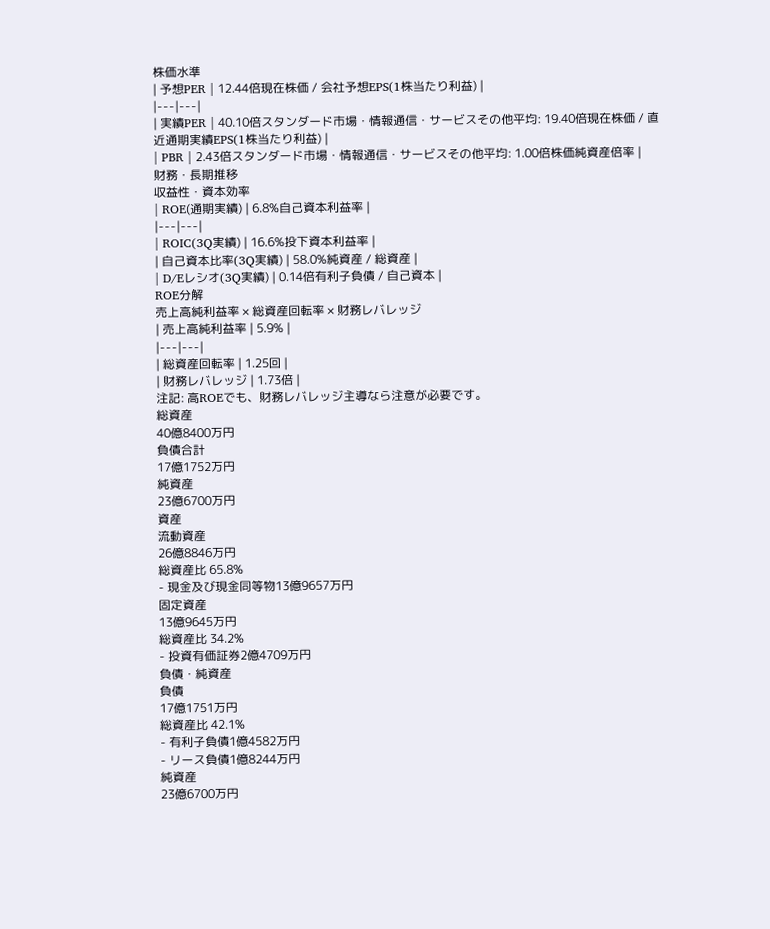株価水準
| 予想PER | 12.44倍現在株価 / 会社予想EPS(1株当たり利益) |
|---|---|
| 実績PER | 40.10倍スタンダード市場・情報通信・サービスその他平均: 19.40倍現在株価 / 直近通期実績EPS(1株当たり利益) |
| PBR | 2.43倍スタンダード市場・情報通信・サービスその他平均: 1.00倍株価純資産倍率 |
財務・長期推移
収益性・資本効率
| ROE(通期実績) | 6.8%自己資本利益率 |
|---|---|
| ROIC(3Q実績) | 16.6%投下資本利益率 |
| 自己資本比率(3Q実績) | 58.0%純資産 / 総資産 |
| D/Eレシオ(3Q実績) | 0.14倍有利子負債 / 自己資本 |
ROE分解
売上高純利益率 × 総資産回転率 × 財務レバレッジ
| 売上高純利益率 | 5.9% |
|---|---|
| 総資産回転率 | 1.25回 |
| 財務レバレッジ | 1.73倍 |
注記: 高ROEでも、財務レバレッジ主導なら注意が必要です。
総資産
40億8400万円
負債合計
17億1752万円
純資産
23億6700万円
資産
流動資産
26億8846万円
総資産比 65.8%
- 現金及び現金同等物13億9657万円
固定資産
13億9645万円
総資産比 34.2%
- 投資有価証券2億4709万円
負債・純資産
負債
17億1751万円
総資産比 42.1%
- 有利子負債1億4582万円
- リース負債1億8244万円
純資産
23億6700万円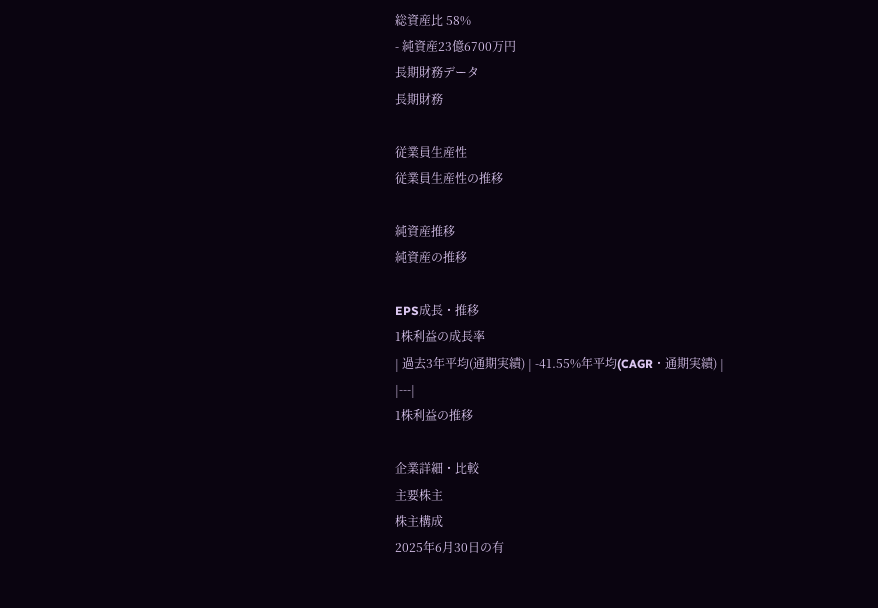総資産比 58%
- 純資産23億6700万円
長期財務データ
長期財務

従業員生産性
従業員生産性の推移

純資産推移
純資産の推移

EPS成長・推移
1株利益の成長率
| 過去3年平均(通期実績) | -41.55%年平均(CAGR・通期実績) |
|---|
1株利益の推移

企業詳細・比較
主要株主
株主構成
2025年6月30日の有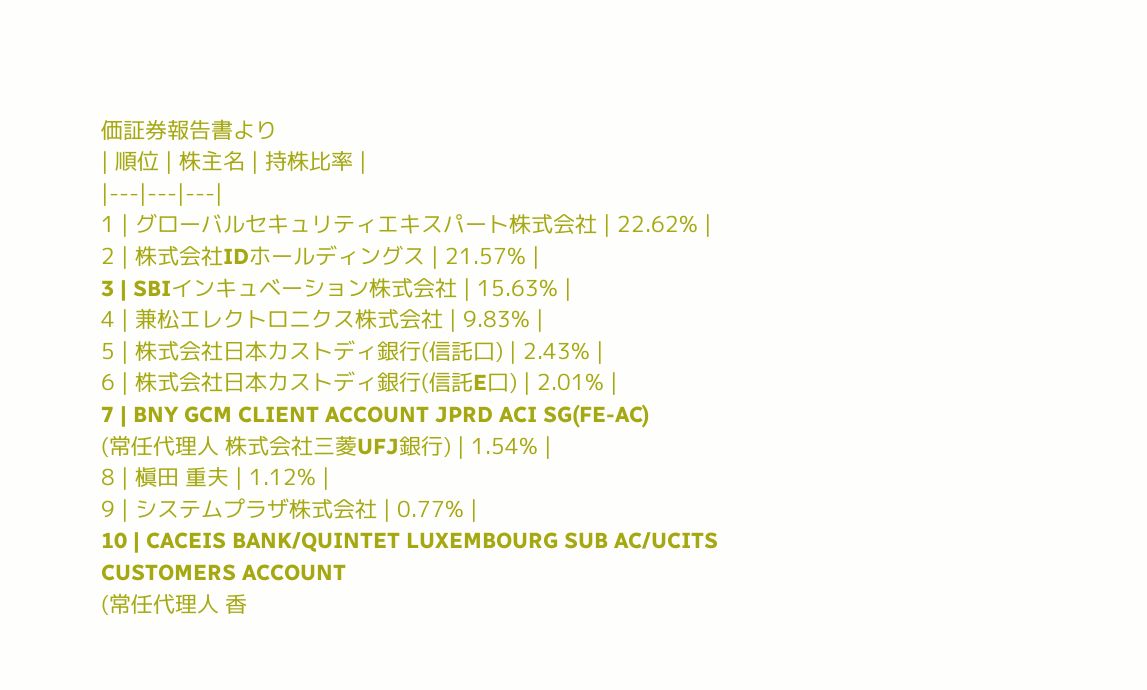価証券報告書より
| 順位 | 株主名 | 持株比率 |
|---|---|---|
1 | グローバルセキュリティエキスパート株式会社 | 22.62% |
2 | 株式会社IDホールディングス | 21.57% |
3 | SBIインキュベーション株式会社 | 15.63% |
4 | 兼松エレクトロニクス株式会社 | 9.83% |
5 | 株式会社日本カストディ銀行(信託口) | 2.43% |
6 | 株式会社日本カストディ銀行(信託E口) | 2.01% |
7 | BNY GCM CLIENT ACCOUNT JPRD ACI SG(FE-AC)
(常任代理人 株式会社三菱UFJ銀行) | 1.54% |
8 | 槇田 重夫 | 1.12% |
9 | システムプラザ株式会社 | 0.77% |
10 | CACEIS BANK/QUINTET LUXEMBOURG SUB AC/UCITS CUSTOMERS ACCOUNT
(常任代理人 香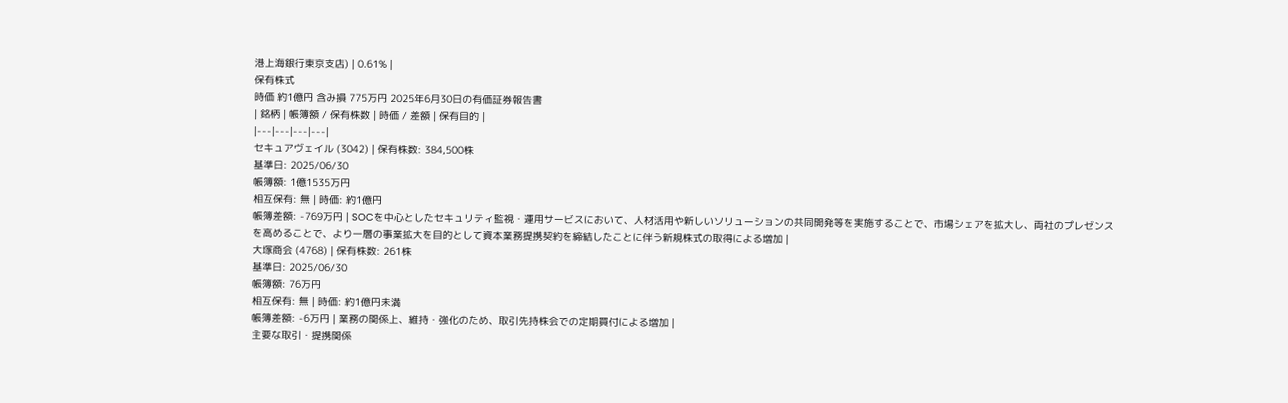港上海銀行東京支店) | 0.61% |
保有株式
時価 約1億円 含み損 775万円 2025年6月30日の有価証券報告書
| 銘柄 | 帳簿額 / 保有株数 | 時価 / 差額 | 保有目的 |
|---|---|---|---|
セキュアヴェイル (3042) | 保有株数: 384,500株
基準日: 2025/06/30
帳簿額: 1億1535万円
相互保有: 無 | 時価: 約1億円
帳簿差額: -769万円 | SOCを中心としたセキュリティ監視・運用サービスにおいて、人材活用や新しいソリューションの共同開発等を実施することで、市場シェアを拡大し、両社のプレゼンスを高めることで、より一層の事業拡大を目的として資本業務提携契約を締結したことに伴う新規株式の取得による増加 |
大塚商会 (4768) | 保有株数: 261株
基準日: 2025/06/30
帳簿額: 76万円
相互保有: 無 | 時価: 約1億円未満
帳簿差額: -6万円 | 業務の関係上、維持・強化のため、取引先持株会での定期買付による増加 |
主要な取引・提携関係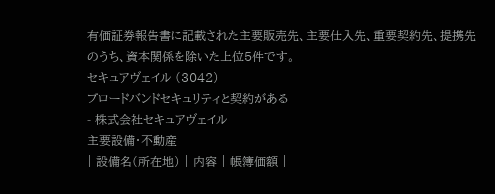有価証券報告書に記載された主要販売先、主要仕入先、重要契約先、提携先のうち、資本関係を除いた上位5件です。
セキュアヴェイル (3042)
ブロードバンドセキュリティと契約がある
- 株式会社セキュアヴェイル
主要設備・不動産
| 設備名(所在地) | 内容 | 帳簿価額 |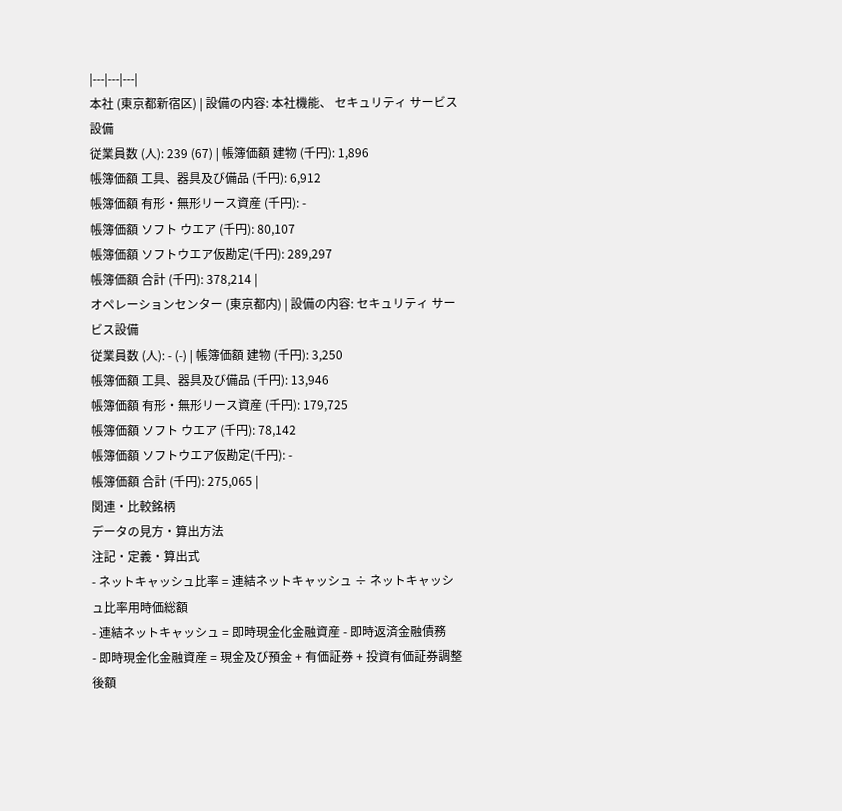|---|---|---|
本社 (東京都新宿区) | 設備の内容: 本社機能、 セキュリティ サービス設備
従業員数 (人): 239 (67) | 帳簿価額 建物 (千円): 1,896
帳簿価額 工具、器具及び備品 (千円): 6,912
帳簿価額 有形・無形リース資産 (千円): -
帳簿価額 ソフト ウエア (千円): 80,107
帳簿価額 ソフトウエア仮勘定(千円): 289,297
帳簿価額 合計 (千円): 378,214 |
オペレーションセンター (東京都内) | 設備の内容: セキュリティ サービス設備
従業員数 (人): - (-) | 帳簿価額 建物 (千円): 3,250
帳簿価額 工具、器具及び備品 (千円): 13,946
帳簿価額 有形・無形リース資産 (千円): 179,725
帳簿価額 ソフト ウエア (千円): 78,142
帳簿価額 ソフトウエア仮勘定(千円): -
帳簿価額 合計 (千円): 275,065 |
関連・比較銘柄
データの見方・算出方法
注記・定義・算出式
- ネットキャッシュ比率 = 連結ネットキャッシュ ÷ ネットキャッシュ比率用時価総額
- 連結ネットキャッシュ = 即時現金化金融資産 - 即時返済金融債務
- 即時現金化金融資産 = 現金及び預金 + 有価証券 + 投資有価証券調整後額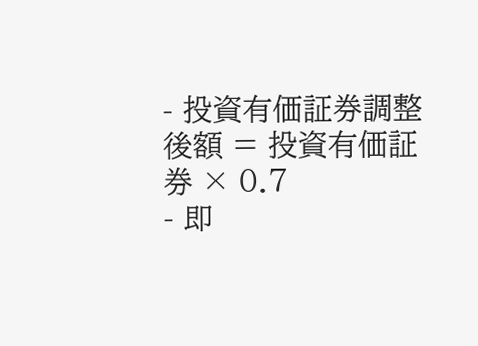- 投資有価証券調整後額 = 投資有価証券 × 0.7
- 即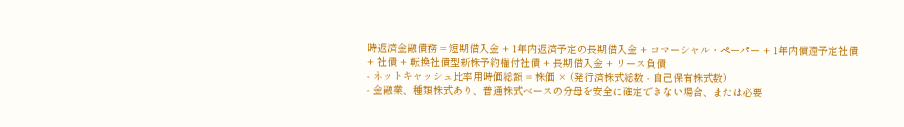時返済金融債務 = 短期借入金 + 1年内返済予定の長期借入金 + コマーシャル・ペーパー + 1年内償還予定社債 + 社債 + 転換社債型新株予約権付社債 + 長期借入金 + リース負債
- ネットキャッシュ比率用時価総額 = 株価 × (発行済株式総数 - 自己保有株式数)
- 金融業、種類株式あり、普通株式ベースの分母を安全に確定できない場合、または必要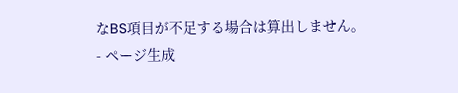なBS項目が不足する場合は算出しません。
- ページ生成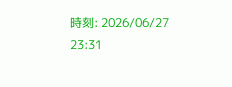時刻: 2026/06/27 23:31